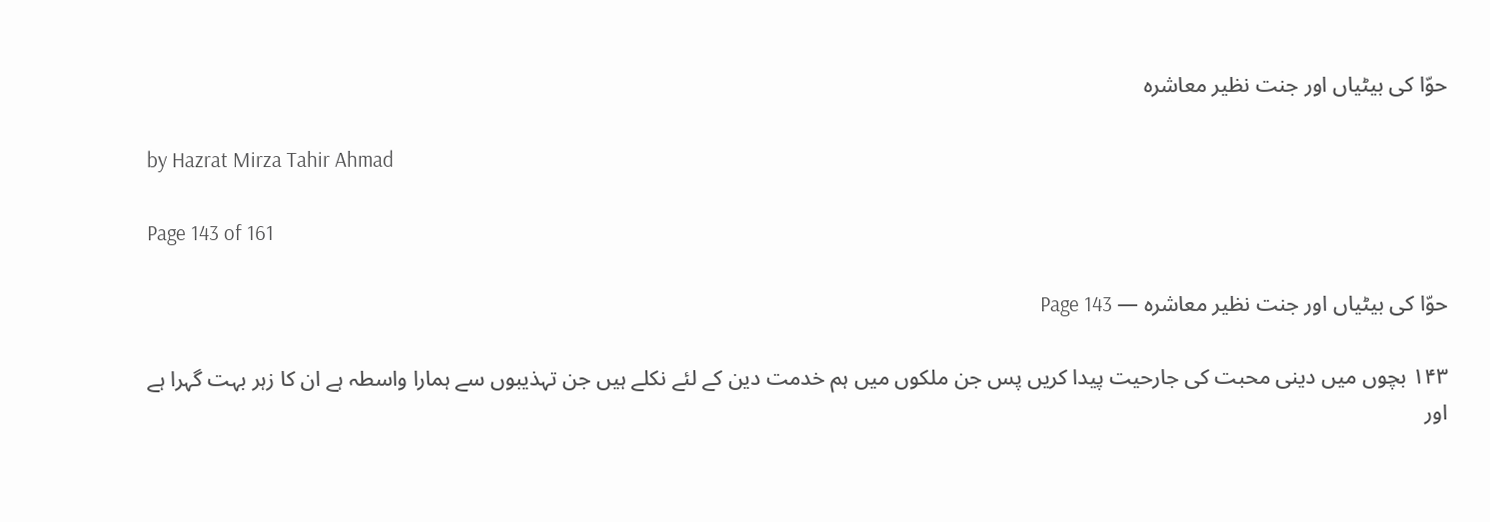حوّا کی بیٹیاں اور جنت نظیر معاشرہ

by Hazrat Mirza Tahir Ahmad

Page 143 of 161

حوّا کی بیٹیاں اور جنت نظیر معاشرہ — Page 143

۱۴۳ بچوں میں دینی محبت کی جارحیت پیدا کریں پس جن ملکوں میں ہم خدمت دین کے لئے نکلے ہیں جن تہذیبوں سے ہمارا واسطہ ہے ان کا زہر بہت گہرا ہے اور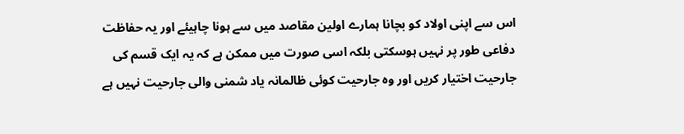اس سے اپنی اولاد کو بچانا ہمارے اولین مقاصد میں سے ہونا چاہیئے اور یہ حفاظت دفاعی طور پر نہیں ہوسکتی بلکہ اسی صورت میں ممکن ہے کہ یہ ایک قسم کی جارحیت اختیار کریں اور وہ جارحیت کوئی ظالمانہ یاد شمنی والی جارحیت نہیں ہے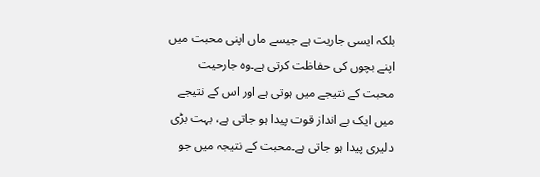بلکہ ایسی جاریت ہے جیسے ماں اپنی محبت میں اپنے بچوں کی حفاظت کرتی ہے۔وہ جارحیت محبت کے نتیجے میں ہوتی ہے اور اس کے نتیجے میں ایک بے انداز قوت پیدا ہو جاتی ہے، بہت بڑی دلیری پیدا ہو جاتی ہے۔محبت کے نتیجہ میں جو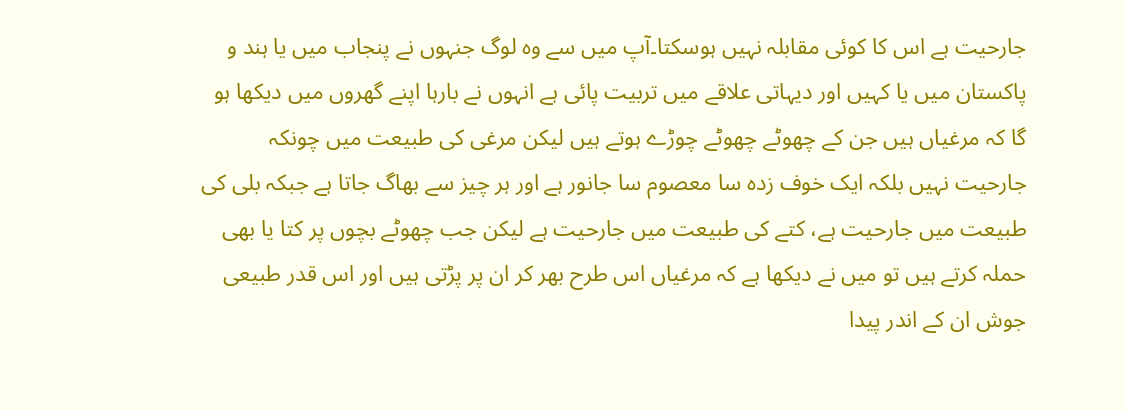جارحیت ہے اس کا کوئی مقابلہ نہیں ہوسکتا۔آپ میں سے وہ لوگ جنہوں نے پنجاب میں یا ہند و پاکستان میں یا کہیں اور دیہاتی علاقے میں تربیت پائی ہے انہوں نے بارہا اپنے گھروں میں دیکھا ہو گا کہ مرغیاں ہیں جن کے چھوٹے چھوٹے چوڑے ہوتے ہیں لیکن مرغی کی طبیعت میں چونکہ جارحیت نہیں بلکہ ایک خوف زدہ سا معصوم سا جانور ہے اور ہر چیز سے بھاگ جاتا ہے جبکہ بلی کی طبیعت میں جارحیت ہے، کتے کی طبیعت میں جارحیت ہے لیکن جب چھوٹے بچوں پر کتا یا بھی حملہ کرتے ہیں تو میں نے دیکھا ہے کہ مرغیاں اس طرح بھر کر ان پر پڑتی ہیں اور اس قدر طبیعی جوش ان کے اندر پیدا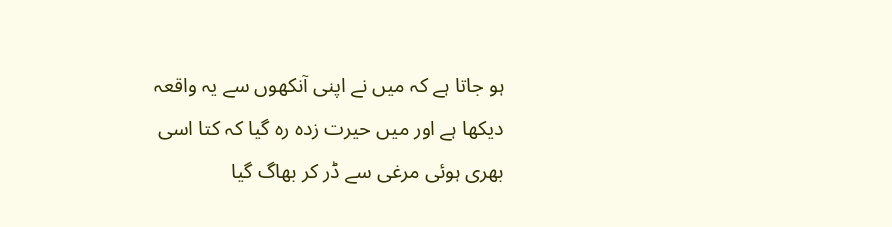ہو جاتا ہے کہ میں نے اپنی آنکھوں سے یہ واقعہ دیکھا ہے اور میں حیرت زدہ رہ گیا کہ کتا اسی بھری ہوئی مرغی سے ڈر کر بھاگ گیا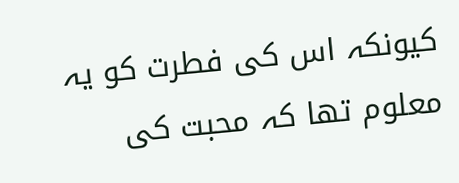کیونکہ اس کی فطرت کو یہ معلوم تھا کہ محبت کی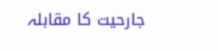جارحیت کا مقابلہ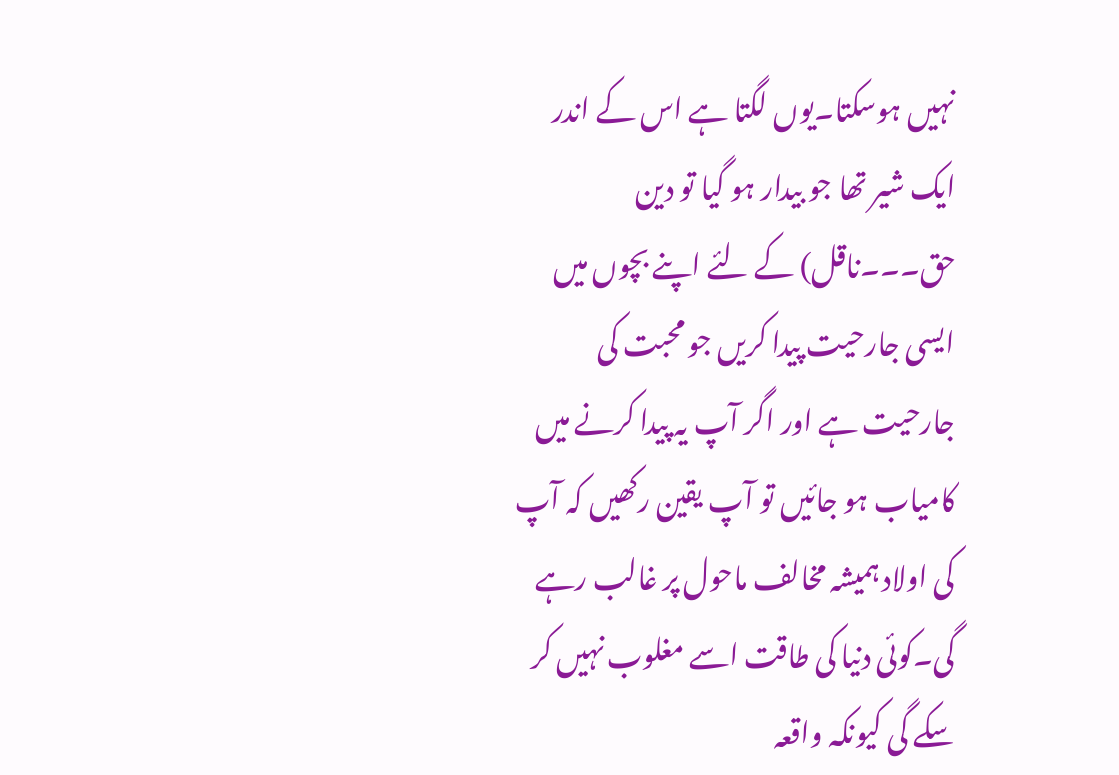نہیں ہوسکتا۔یوں لگتا ہے اس کے اندر ایک شیر تھا جو بیدار ہو گیا تو دین حق۔۔۔ناقل) کے لئے اپنے بچوں میں ایسی جارحیت پیدا کریں جو محبت کی جارحیت ہے اور اگر آپ یہ پیدا کرنے میں کامیاب ہو جائیں تو آپ یقین رکھیں کہ آپ کی اولاد ہمیشہ مخالف ماحول پر غالب رہے گی۔کوئی دنیا کی طاقت اسے مغلوب نہیں کر سکے گی کیونکہ واقعہ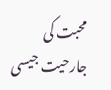محبت کی جارحیت جیسی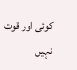کوئی اور قوت نہیں